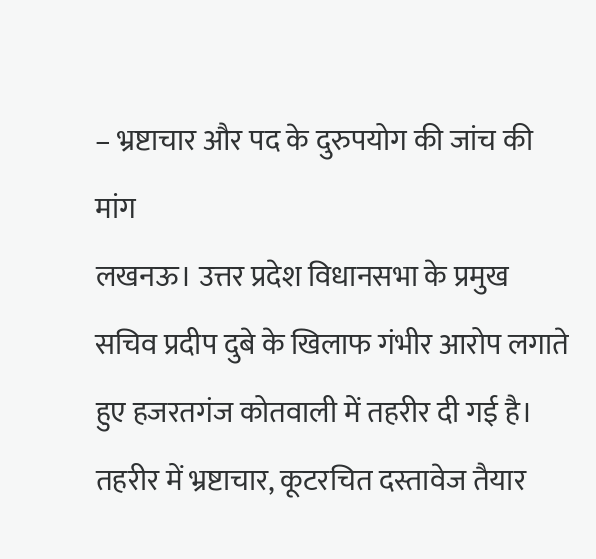– भ्रष्टाचार और पद के दुरुपयोग की जांच की मांग
लखनऊ। उत्तर प्रदेश विधानसभा के प्रमुख सचिव प्रदीप दुबे के खिलाफ गंभीर आरोप लगाते हुए हजरतगंज कोतवाली में तहरीर दी गई है। तहरीर में भ्रष्टाचार, कूटरचित दस्तावेज तैयार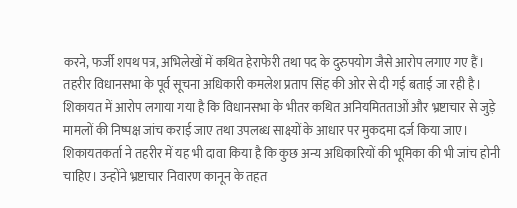करने, फर्जी शपथ पत्र, अभिलेखों में कथित हेराफेरी तथा पद के दुरुपयोग जैसे आरोप लगाए गए हैं।
तहरीर विधानसभा के पूर्व सूचना अधिकारी कमलेश प्रताप सिंह की ओर से दी गई बताई जा रही है। शिकायत में आरोप लगाया गया है कि विधानसभा के भीतर कथित अनियमितताओं और भ्रष्टाचार से जुड़े मामलों की निष्पक्ष जांच कराई जाए तथा उपलब्ध साक्ष्यों के आधार पर मुकदमा दर्ज किया जाए।
शिकायतकर्ता ने तहरीर में यह भी दावा किया है कि कुछ अन्य अधिकारियों की भूमिका की भी जांच होनी चाहिए। उन्होंने भ्रष्टाचार निवारण कानून के तहत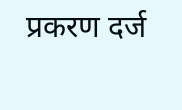प्रकरण दर्ज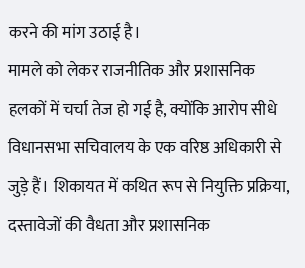करने की मांग उठाई है।
मामले को लेकर राजनीतिक और प्रशासनिक हलकों में चर्चा तेज हो गई है, क्योंकि आरोप सीधे विधानसभा सचिवालय के एक वरिष्ठ अधिकारी से जुड़े हैं। शिकायत में कथित रूप से नियुक्ति प्रक्रिया, दस्तावेजों की वैधता और प्रशासनिक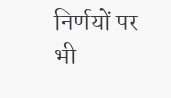निर्णयों पर भी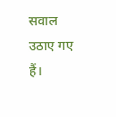सवाल उठाए गए हैं।